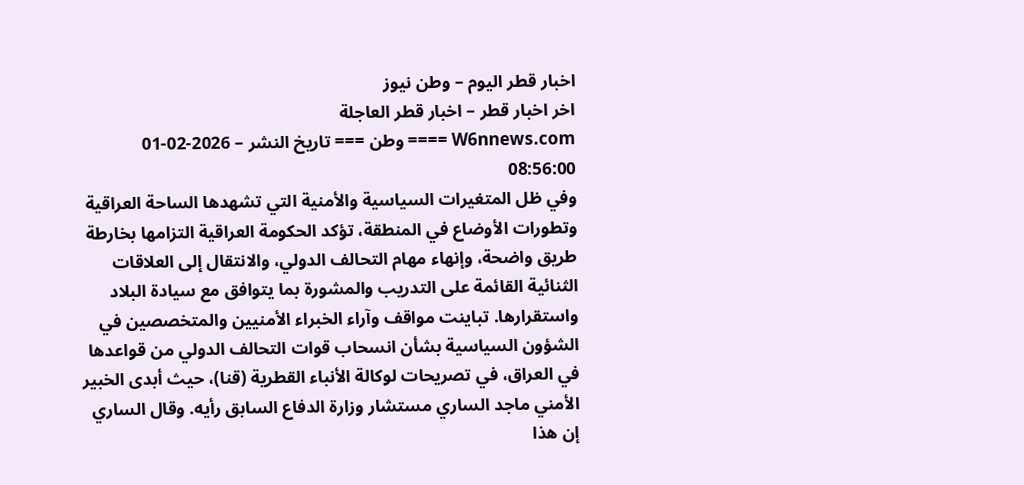اخبار قطر اليوم – وطن نيوز
اخر اخبار قطر – اخبار قطر العاجلة
W6nnews.com ==== وطن === تاريخ النشر – 2026-02-01 08:56:00
وفي ظل المتغيرات السياسية والأمنية التي تشهدها الساحة العراقية وتطورات الأوضاع في المنطقة، تؤكد الحكومة العراقية التزامها بخارطة طريق واضحة، وإنهاء مهام التحالف الدولي، والانتقال إلى العلاقات الثنائية القائمة على التدريب والمشورة بما يتوافق مع سيادة البلاد واستقرارها. تباينت مواقف وآراء الخبراء الأمنيين والمتخصصين في الشؤون السياسية بشأن انسحاب قوات التحالف الدولي من قواعدها في العراق، في تصريحات لوكالة الأنباء القطرية (قنا)، حيث أبدى الخبير الأمني ماجد الساري مستشار وزارة الدفاع السابق رأيه. وقال الساري إن هذا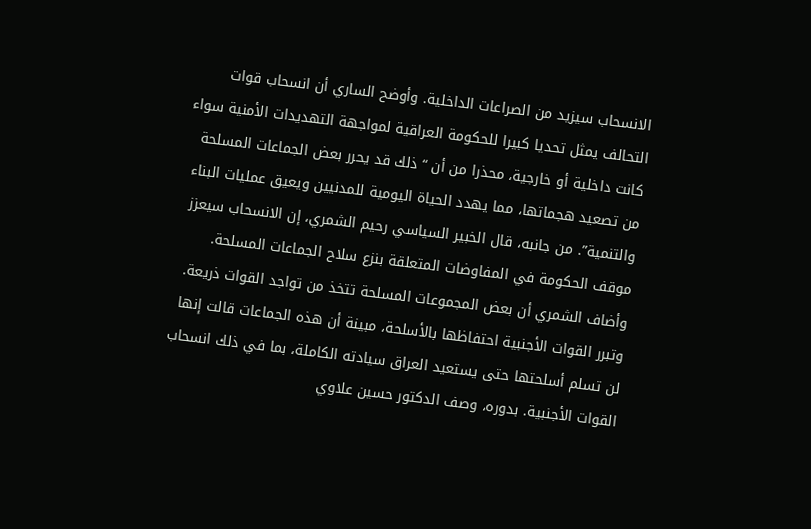الانسحاب سيزيد من الصراعات الداخلية. وأوضح الساري أن انسحاب قوات التحالف يمثل تحديا كبيرا للحكومة العراقية لمواجهة التهديدات الأمنية سواء كانت داخلية أو خارجية، محذرا من أن “ذلك قد يحرر بعض الجماعات المسلحة من تصعيد هجماتها، مما يهدد الحياة اليومية للمدنيين ويعيق عمليات البناء والتنمية”. من جانبه، قال الخبير السياسي رحيم الشمري، إن الانسحاب سيعزز موقف الحكومة في المفاوضات المتعلقة بنزع سلاح الجماعات المسلحة. وأضاف الشمري أن بعض المجموعات المسلحة تتخذ من تواجد القوات ذريعة. وتبرر القوات الأجنبية احتفاظها بالأسلحة، مبينة أن هذه الجماعات قالت إنها لن تسلم أسلحتها حتى يستعيد العراق سيادته الكاملة، بما في ذلك انسحاب القوات الأجنبية. بدوره، وصف الدكتور حسين علاوي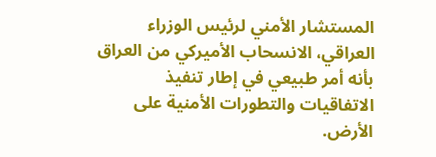المستشار الأمني لرئيس الوزراء العراقي، الانسحاب الأميركي من العراق بأنه أمر طبيعي في إطار تنفيذ الاتفاقيات والتطورات الأمنية على الأرض.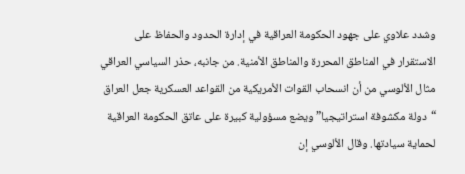وشدد علاوي على جهود الحكومة العراقية في إدارة الحدود والحفاظ على الاستقرار في المناطق المحررة والمناطق الأمنية. من جانبه، حذر السياسي العراقي مثال الألوسي من أن انسحاب القوات الأمريكية من القواعد العسكرية جعل العراق “دولة مكشوفة استراتيجيا” ويضع مسؤولية كبيرة على عاتق الحكومة العراقية لحماية سيادتها. وقال الألوسي إن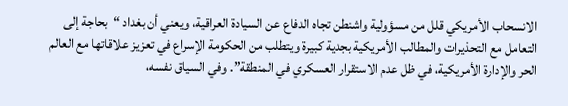الانسحاب الأمريكي قلل من مسؤولية واشنطن تجاه الدفاع عن السيادة العراقية، ويعني أن بغداد “بحاجة إلى التعامل مع التحذيرات والمطالب الأمريكية بجدية كبيرة ويتطلب من الحكومة الإسراع في تعزيز علاقاتها مع العالم الحر والإدارة الأمريكية، في ظل عدم الاستقرار العسكري في المنطقة”. وفي السياق نفسه،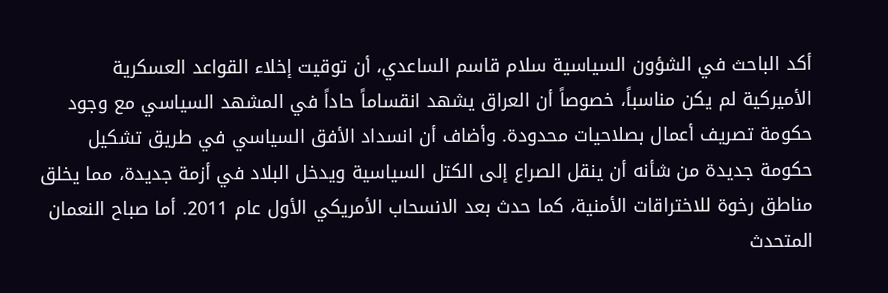أكد الباحث في الشؤون السياسية سلام قاسم الساعدي، أن توقيت إخلاء القواعد العسكرية الأميركية لم يكن مناسباً، خصوصاً أن العراق يشهد انقساماً حاداً في المشهد السياسي مع وجود حكومة تصريف أعمال بصلاحيات محدودة. وأضاف أن انسداد الأفق السياسي في طريق تشكيل حكومة جديدة من شأنه أن ينقل الصراع إلى الكتل السياسية ويدخل البلاد في أزمة جديدة، مما يخلق مناطق رخوة للاختراقات الأمنية، كما حدث بعد الانسحاب الأمريكي الأول عام 2011. أما صباح النعمان المتحدث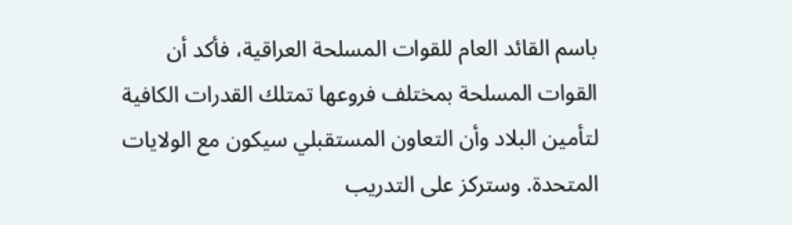باسم القائد العام للقوات المسلحة العراقية، فأكد أن القوات المسلحة بمختلف فروعها تمتلك القدرات الكافية لتأمين البلاد وأن التعاون المستقبلي سيكون مع الولايات المتحدة. وستركز على التدريب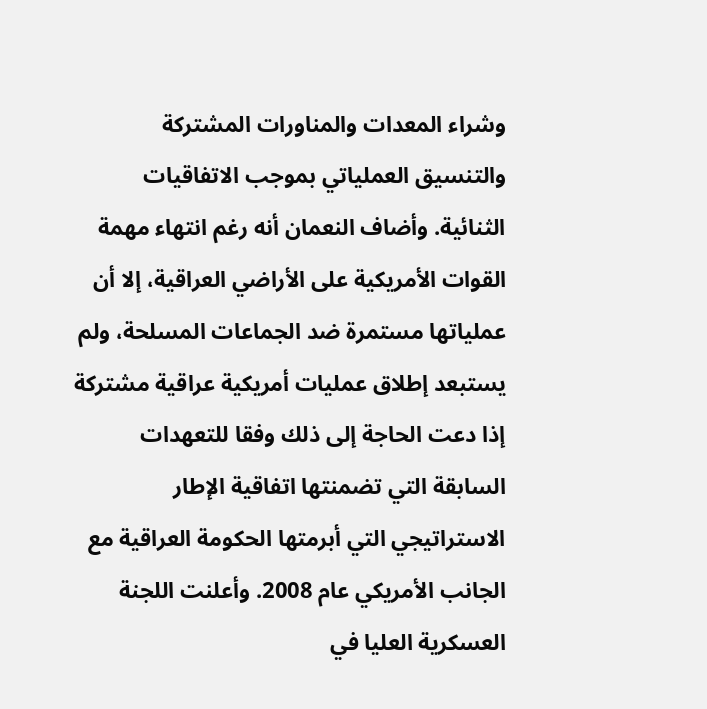وشراء المعدات والمناورات المشتركة والتنسيق العملياتي بموجب الاتفاقيات الثنائية. وأضاف النعمان أنه رغم انتهاء مهمة القوات الأمريكية على الأراضي العراقية، إلا أن عملياتها مستمرة ضد الجماعات المسلحة، ولم يستبعد إطلاق عمليات أمريكية عراقية مشتركة إذا دعت الحاجة إلى ذلك وفقا للتعهدات السابقة التي تضمنتها اتفاقية الإطار الاستراتيجي التي أبرمتها الحكومة العراقية مع الجانب الأمريكي عام 2008. وأعلنت اللجنة العسكرية العليا في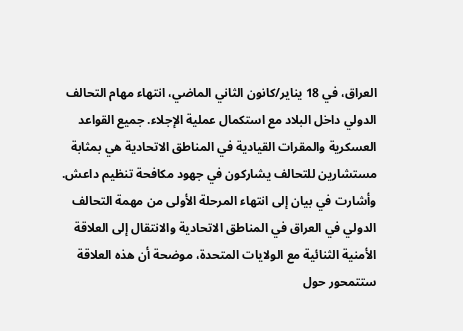العراق، في 18 يناير/كانون الثاني الماضي، انتهاء مهام التحالف الدولي داخل البلاد مع استكمال عملية الإجلاء. جميع القواعد العسكرية والمقرات القيادية في المناطق الاتحادية هي بمثابة مستشارين للتحالف يشاركون في جهود مكافحة تنظيم داعش. وأشارت في بيان إلى انتهاء المرحلة الأولى من مهمة التحالف الدولي في العراق في المناطق الاتحادية والانتقال إلى العلاقة الأمنية الثنائية مع الولايات المتحدة، موضحة أن هذه العلاقة ستتمحور حول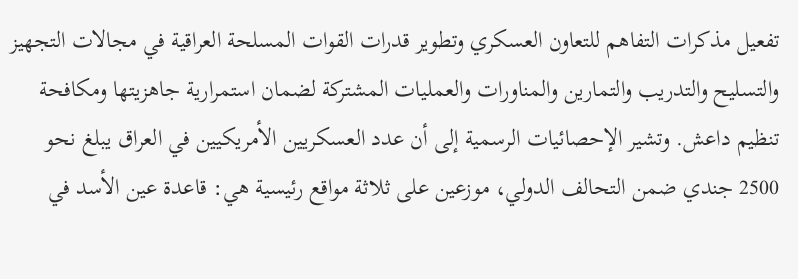تفعيل مذكرات التفاهم للتعاون العسكري وتطوير قدرات القوات المسلحة العراقية في مجالات التجهيز والتسليح والتدريب والتمارين والمناورات والعمليات المشتركة لضمان استمرارية جاهزيتها ومكافحة تنظيم داعش. وتشير الإحصائيات الرسمية إلى أن عدد العسكريين الأمريكيين في العراق يبلغ نحو 2500 جندي ضمن التحالف الدولي، موزعين على ثلاثة مواقع رئيسية هي: قاعدة عين الأسد في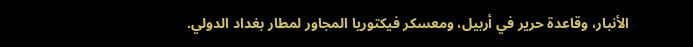الأنبار، وقاعدة حرير في أربيل، ومعسكر فيكتوريا المجاور لمطار بغداد الدولي.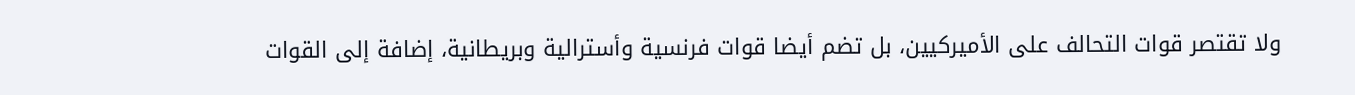ولا تقتصر قوات التحالف على الأميركيين، بل تضم أيضا قوات فرنسية وأسترالية وبريطانية، إضافة إلى القوات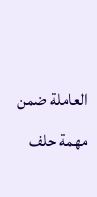العاملة ضمن مهمة حلف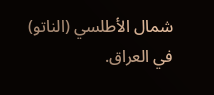شمال الأطلسي (الناتو) في العراق.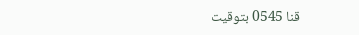قنا 0545 بتوقيت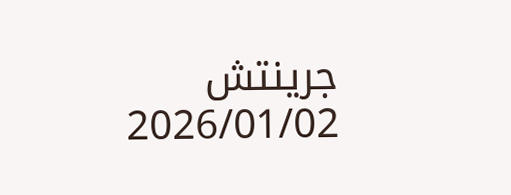جرينتش 2026/01/02